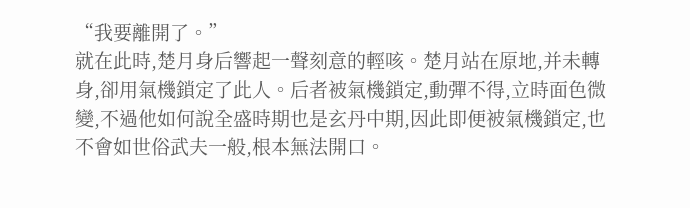“我要離開了。”
就在此時,楚月身后響起一聲刻意的輕咳。楚月站在原地,并未轉身,卻用氣機鎖定了此人。后者被氣機鎖定,動彈不得,立時面色微變,不過他如何說全盛時期也是玄丹中期,因此即便被氣機鎖定,也不會如世俗武夫一般,根本無法開口。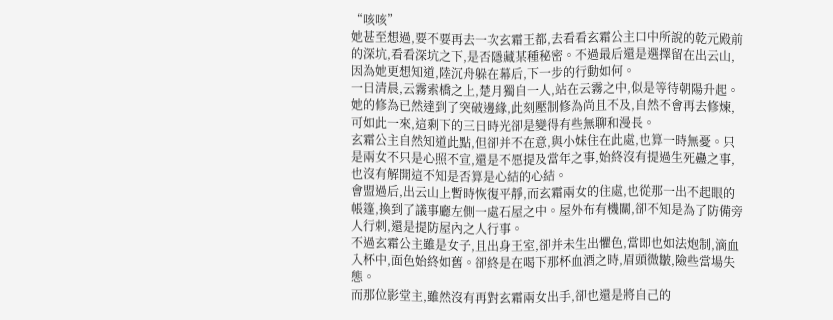“咳咳”
她甚至想過,要不要再去一次玄霜王都,去看看玄霜公主口中所說的乾元殿前的深坑,看看深坑之下,是否隱藏某種秘密。不過最后還是選擇留在出云山,因為她更想知道,陸沉舟躲在幕后,下一步的行動如何。
一日清晨,云霧索橋之上,楚月獨自一人,站在云霧之中,似是等待朝陽升起。她的修為已然達到了突破邊緣,此刻壓制修為尚且不及,自然不會再去修煉,可如此一來,這剩下的三日時光卻是變得有些無聊和漫長。
玄霜公主自然知道此點,但卻并不在意,與小妹住在此處,也算一時無憂。只是兩女不只是心照不宣,還是不愿提及當年之事,始終沒有提過生死蠱之事,也沒有解開這不知是否算是心結的心結。
會盟過后,出云山上暫時恢復平靜,而玄霜兩女的住處,也從那一出不起眼的帳篷,換到了議事廳左側一處石屋之中。屋外布有機關,卻不知是為了防備旁人行刺,還是提防屋內之人行事。
不過玄霜公主雖是女子,且出身王室,卻并未生出懼色,當即也如法炮制,滴血入杯中,面色始終如舊。卻終是在喝下那杯血酒之時,眉頭微皺,險些當場失態。
而那位影堂主,雖然沒有再對玄霜兩女出手,卻也還是將自己的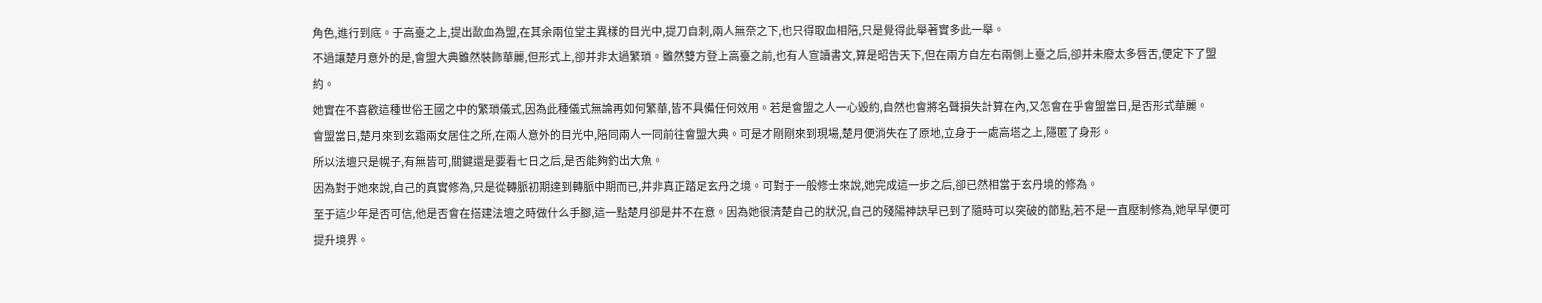角色,進行到底。于高臺之上,提出歃血為盟,在其余兩位堂主異樣的目光中,提刀自刺,兩人無奈之下,也只得取血相陪,只是覺得此舉著實多此一舉。
不過讓楚月意外的是,會盟大典雖然裝飾華麗,但形式上,卻并非太過繁瑣。雖然雙方登上高臺之前,也有人宣讀書文,算是昭告天下,但在兩方自左右兩側上臺之后,卻并未廢太多唇舌,便定下了盟約。
她實在不喜歡這種世俗王國之中的繁瑣儀式,因為此種儀式無論再如何繁華,皆不具備任何效用。若是會盟之人一心毀約,自然也會將名聲損失計算在內,又怎會在乎會盟當日,是否形式華麗。
會盟當日,楚月來到玄霜兩女居住之所,在兩人意外的目光中,陪同兩人一同前往會盟大典。可是才剛剛來到現場,楚月便消失在了原地,立身于一處高塔之上,隱匿了身形。
所以法壇只是幌子,有無皆可,關鍵還是要看七日之后,是否能夠釣出大魚。
因為對于她來說,自己的真實修為,只是從轉脈初期達到轉脈中期而已,并非真正踏足玄丹之境。可對于一般修士來說,她完成這一步之后,卻已然相當于玄丹境的修為。
至于這少年是否可信,他是否會在搭建法壇之時做什么手腳,這一點楚月卻是并不在意。因為她很清楚自己的狀況,自己的殘陽神訣早已到了隨時可以突破的節點,若不是一直壓制修為,她早早便可提升境界。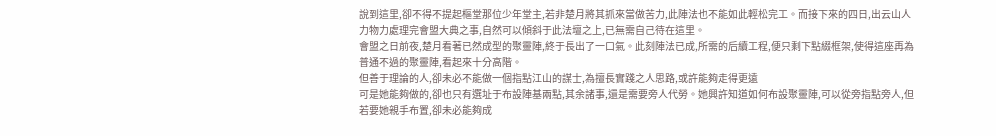說到這里,卻不得不提起樞堂那位少年堂主,若非楚月將其抓來當做苦力,此陣法也不能如此輕松完工。而接下來的四日,出云山人力物力處理完會盟大典之事,自然可以傾斜于此法壇之上,已無需自己待在這里。
會盟之日前夜,楚月看著已然成型的聚靈陣,終于長出了一口氣。此刻陣法已成,所需的后續工程,便只剩下點綴框架,使得這座再為普通不過的聚靈陣,看起來十分高階。
但善于理論的人,卻未必不能做一個指點江山的謀士,為擅長實踐之人思路,或許能夠走得更遠
可是她能夠做的,卻也只有選址于布設陣基兩點,其余諸事,還是需要旁人代勞。她興許知道如何布設聚靈陣,可以從旁指點旁人,但若要她親手布置,卻未必能夠成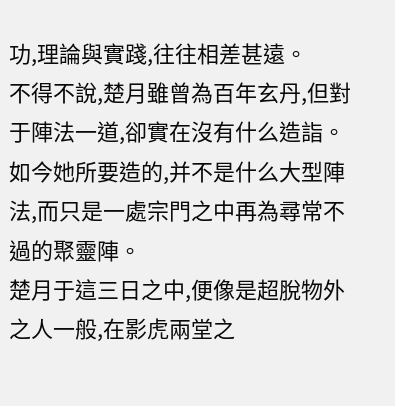功,理論與實踐,往往相差甚遠。
不得不說,楚月雖曾為百年玄丹,但對于陣法一道,卻實在沒有什么造詣。如今她所要造的,并不是什么大型陣法,而只是一處宗門之中再為尋常不過的聚靈陣。
楚月于這三日之中,便像是超脫物外之人一般,在影虎兩堂之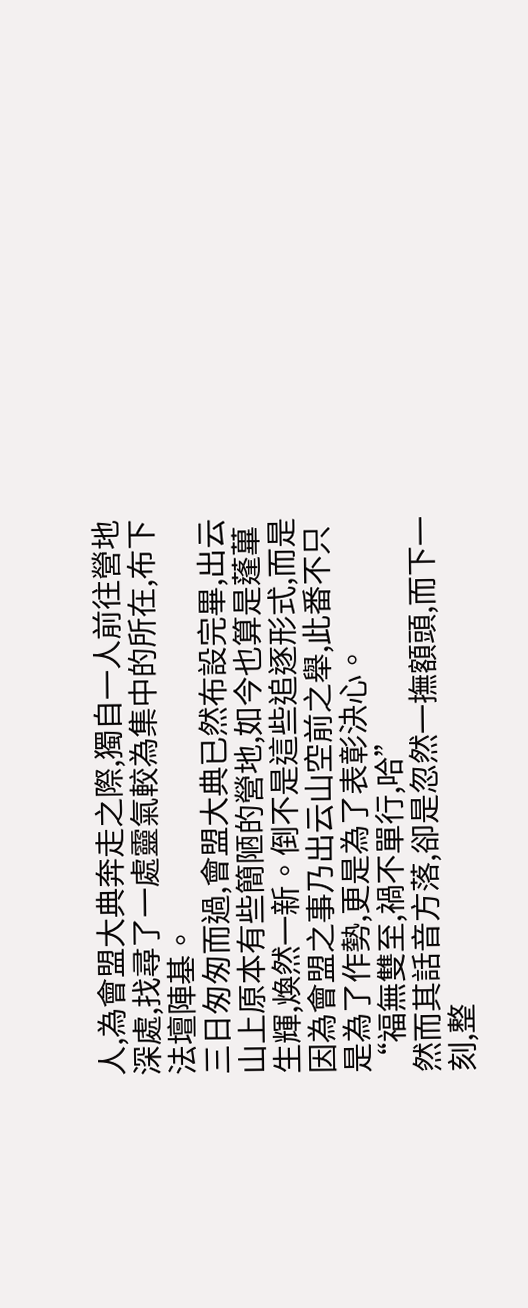人,為會盟大典奔走之際,獨自一人前往營地深處,找尋了一處靈氣較為集中的所在,布下法壇陣基。
三日匆匆而過,會盟大典已然布設完畢,出云山上原本有些簡陋的營地,如今也算是蓬蓽生輝,煥然一新。倒不是這些追逐形式,而是因為會盟之事乃出云山空前之舉,此番不只是為了作勢,更是為了表彰決心。
“福無雙至,禍不單行,哈”
然而其話音方落,卻是忽然一撫額頭,而下一刻,整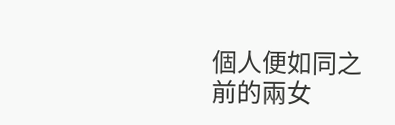個人便如同之前的兩女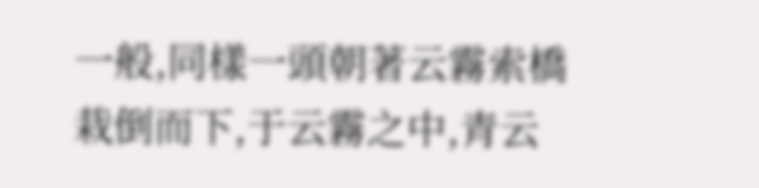一般,同樣一頭朝著云霧索橋栽倒而下,于云霧之中,青云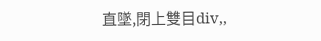直墜,閉上雙目div,,